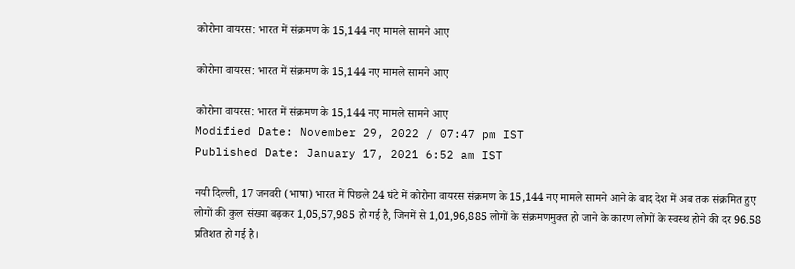कोरोना वायरस: भारत में संक्रमण के 15,144 नए मामले सामने आए

कोरोना वायरस: भारत में संक्रमण के 15,144 नए मामले सामने आए

कोरोना वायरस: भारत में संक्रमण के 15,144 नए मामले सामने आए
Modified Date: November 29, 2022 / 07:47 pm IST
Published Date: January 17, 2021 6:52 am IST

नयी दिल्ली, 17 जनवरी (भाषा) भारत में पिछले 24 घंटे में कोरोना वायरस संक्रमण के 15,144 नए मामले सामने आने के बाद देश में अब तक संक्रमित हुए लोगों की कुल संख्या बढ़कर 1,05,57,985 हो गई है, जिनमें से 1,01,96,885 लोगों के संक्रमणमुक्त हो जाने के कारण लोगों के स्वस्थ होने की दर 96.58 प्रतिशत हो गई है।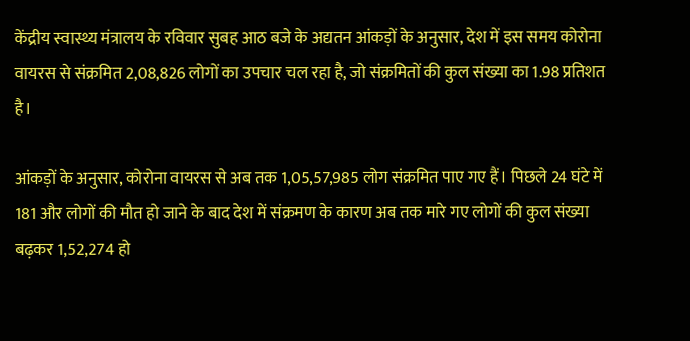केंद्रीय स्वास्थ्य मंत्रालय के रविवार सुबह आठ बजे के अद्यतन आंकड़ों के अनुसार, देश में इस समय कोरोना वायरस से संक्रमित 2,08,826 लोगों का उपचार चल रहा है, जो संक्रमितों की कुल संख्या का 1.98 प्रतिशत है।

आंकड़ों के अनुसार, कोरोना वायरस से अब तक 1,05,57,985 लोग संक्रमित पाए गए हैं। पिछले 24 घंटे में 181 और लोगों की मौत हो जाने के बाद देश में संक्रमण के कारण अब तक मारे गए लोगों की कुल संख्या बढ़कर 1,52,274 हो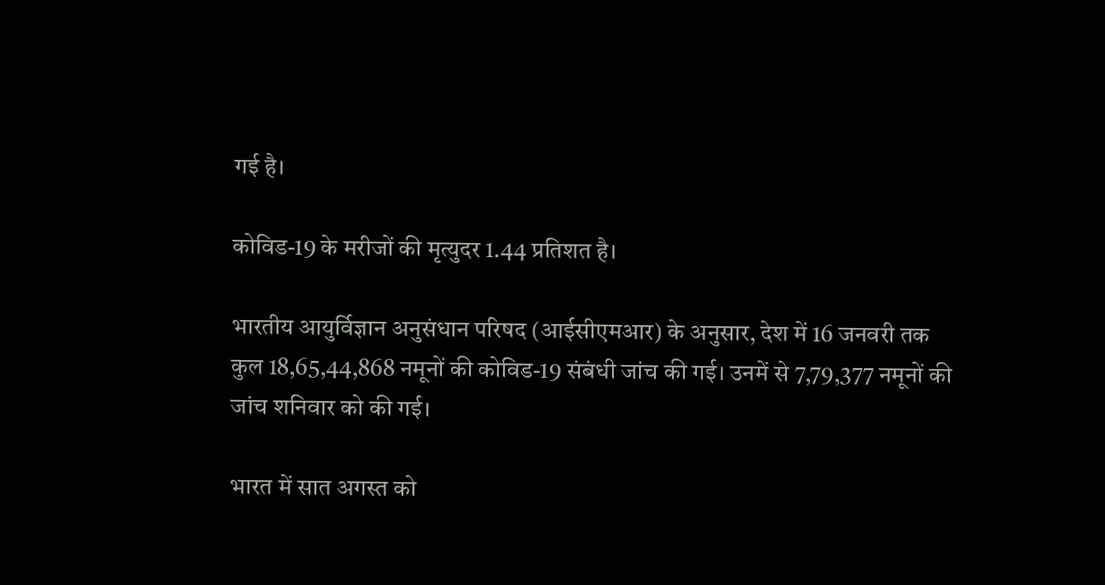गई है।

कोविड-19 के मरीजों की मृत्युदर 1.44 प्रतिशत है।

भारतीय आयुर्विज्ञान अनुसंधान परिषद (आईसीएमआर) के अनुसार, देश में 16 जनवरी तक कुल 18,65,44,868 नमूनों की कोविड-19 संबंधी जांच की गई। उनमें से 7,79,377 नमूनों की जांच शनिवार को की गई।

भारत में सात अगस्त को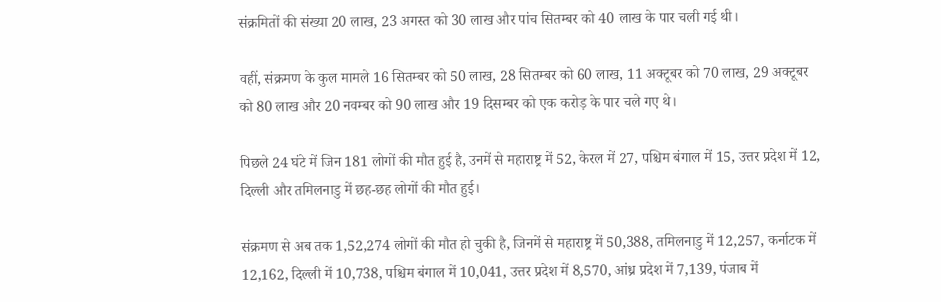संक्रमितों की संख्या 20 लाख, 23 अगस्त को 30 लाख और पांच सितम्बर को 40 लाख के पार चली गई थी।

वहीं, संक्रमण के कुल मामले 16 सितम्बर को 50 लाख, 28 सितम्बर को 60 लाख, 11 अक्टूबर को 70 लाख, 29 अक्टूबर को 80 लाख और 20 नवम्बर को 90 लाख और 19 दिसम्बर को एक करोड़ के पार चले गए थे।

पिछले 24 घंटे में जिन 181 लोगों की मौत हुई है, उनमें से महाराष्ट्र में 52, केरल में 27, पश्चिम बंगाल में 15, उत्तर प्रदेश में 12, दिल्ली और तमिलनाडु में छह-छह लोगों की मौत हुई।

संक्रमण से अब तक 1,52,274 लोगों की मौत हो चुकी है, जिनमें से महाराष्ट्र में 50,388, तमिलनाडु में 12,257, कर्नाटक में 12,162, दिल्ली में 10,738, पश्चिम बंगाल में 10,041, उत्तर प्रदेश में 8,570, आंध्र प्रदेश में 7,139, पंजाब में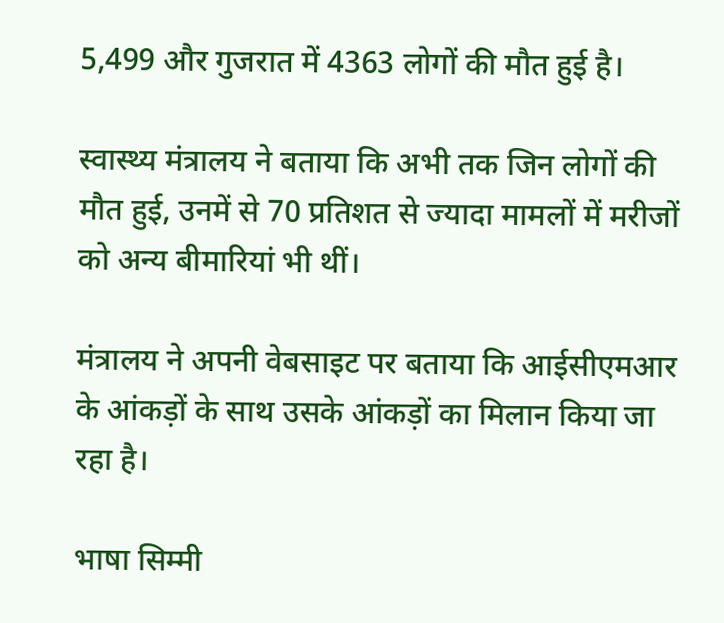5,499 और गुजरात में 4363 लोगों की मौत हुई है।

स्वास्थ्य मंत्रालय ने बताया कि अभी तक जिन लोगों की मौत हुई, उनमें से 70 प्रतिशत से ज्यादा मामलों में मरीजों को अन्य बीमारियां भी थीं।

मंत्रालय ने अपनी वेबसाइट पर बताया कि आईसीएमआर के आंकड़ों के साथ उसके आंकड़ों का मिलान किया जा रहा है।

भाषा सिम्मी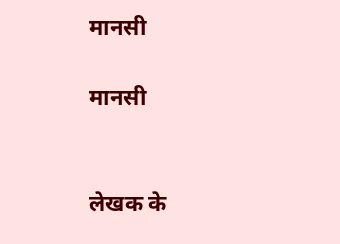मानसी

मानसी


लेखक के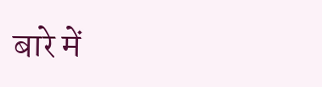बारे में